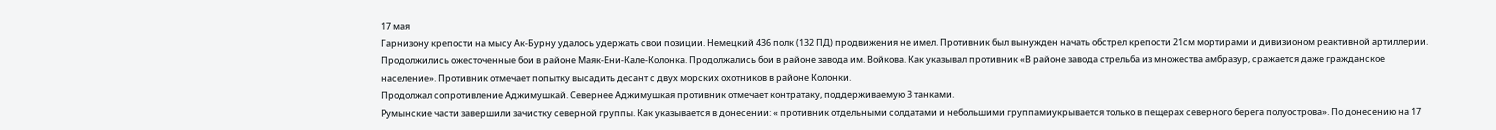17 мая
Гарнизону крепости на мысу Ак-Бурну удалось удержать свои позиции. Немецкий 436 полк (132 ПД) продвижения не имел. Противник был вынужден начать обстрел крепости 21см мортирами и дивизионом реактивной артиллерии.
Продолжились ожесточенные бои в районе Маяк-Ени-Кале-Колонка. Продолжались бои в районе завода им. Войкова. Как указывал противник «В районе завода стрельба из множества амбразур, сражается даже гражданское население». Противник отмечает попытку высадить десант с двух морских охотников в районе Колонки.
Продолжал сопротивление Аджимушкай. Севернее Аджимушкая противник отмечает контратаку, поддерживаемую 3 танками.
Румынские части завершили зачистку северной группы. Как указывается в донесении: « противник отдельными солдатами и небольшими группамиукрывается только в пещерах северного берега полуострова». По донесению на 17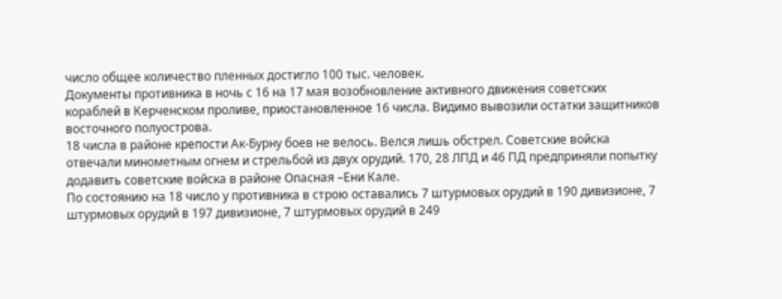число общее количество пленных достигло 100 тыс. человек.
Документы противника в ночь с 16 на 17 мая возобновление активного движения советских кораблей в Керченском проливе, приостановленное 16 числа. Видимо вывозили остатки защитников восточного полуострова.
18 числа в районе крепости Ак-Бурну боев не велось. Велся лишь обстрел. Советские войска отвечали минометным огнем и стрельбой из двух орудий. 170, 28 ЛПД и 46 ПД предприняли попытку додавить советские войска в районе Опасная –Ени Кале.
По состоянию на 18 число у противника в строю оставались 7 штурмовых орудий в 190 дивизионе, 7 штурмовых орудий в 197 дивизионе, 7 штурмовых орудий в 249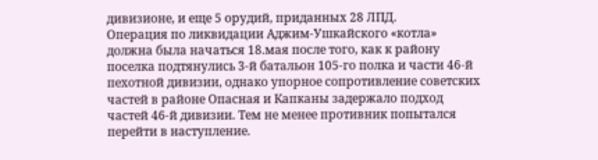дивизионе, и еще 5 орудий, приданных 28 ЛПД.
Операция по ликвидации Аджим-Ушкайского «котла» должна была начаться 18.мая после того, как к району поселка подтянулись 3-й батальон 105-го полка и части 46-й пехотной дивизии, однако упорное сопротивление советских частей в районе Опасная и Капканы задержало подход частей 46-й дивизии. Тем не менее противник попытался перейти в наступление.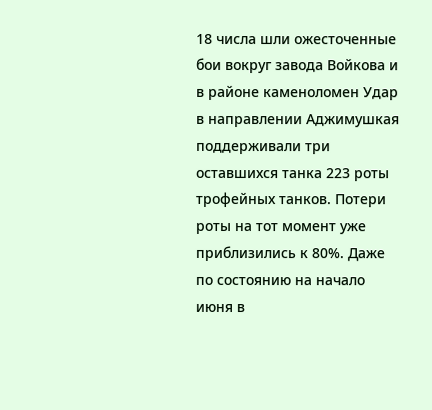18 числа шли ожесточенные бои вокруг завода Войкова и в районе каменоломен Удар в направлении Аджимушкая поддерживали три оставшихся танка 223 роты трофейных танков. Потери роты на тот момент уже приблизились к 80%. Даже по состоянию на начало июня в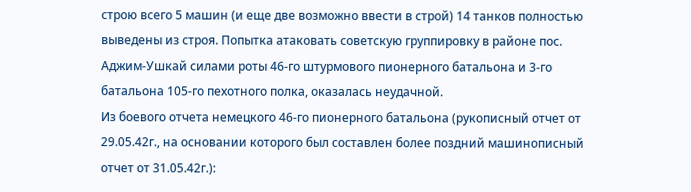строю всего 5 машин (и еще две возможно ввести в строй) 14 танков полностью выведены из строя. Попытка атаковать советскую группировку в районе пос. Аджим-Ушкай силами роты 46-го штурмового пионерного батальона и 3-го батальона 105-го пехотного полка, оказалась неудачной.
Из боевого отчета немецкого 46-го пионерного батальона (рукописный отчет от 29.05.42г., на основании которого был составлен более поздний машинописный отчет от 31.05.42г.):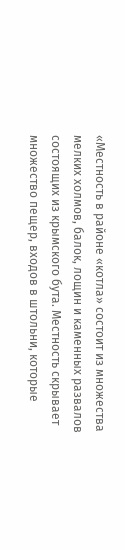«Местность в районе «котла» состоит из множества мелких холмов, балок, лощин и каменных развалов состоящих из крымского бута. Местность скрывает множество пещер, входов в штольни, которые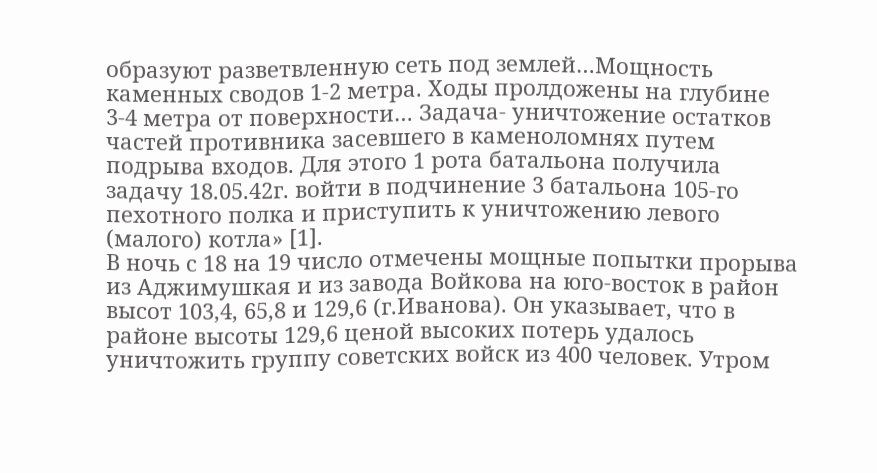образуют разветвленную сеть под землей…Мощность каменных сводов 1-2 метра. Ходы пролдожены на глубине 3-4 метра от поверхности… Задача- уничтожение остатков частей противника засевшего в каменоломнях путем подрыва входов. Для этого 1 рота батальона получила задачу 18.05.42г. войти в подчинение 3 батальона 105-го пехотного полка и приступить к уничтожению левого (малого) котла» [1].
В ночь с 18 на 19 число отмечены мощные попытки прорыва из Аджимушкая и из завода Войкова на юго-восток в район высот 103,4, 65,8 и 129,6 (г.Иванова). Он указывает, что в районе высоты 129,6 ценой высоких потерь удалось уничтожить группу советских войск из 400 человек. Утром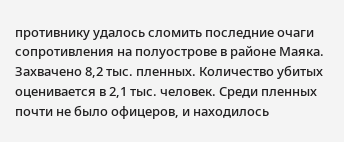противнику удалось сломить последние очаги сопротивления на полуострове в районе Маяка. Захвачено 8,2 тыс. пленных. Количество убитых оценивается в 2,1 тыс. человек. Среди пленных почти не было офицеров, и находилось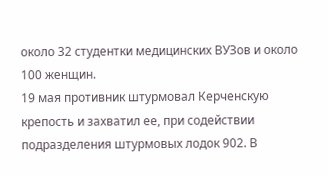около 32 студентки медицинских ВУЗов и около 100 женщин.
19 мая противник штурмовал Керченскую крепость и захватил ее, при содействии подразделения штурмовых лодок 902. В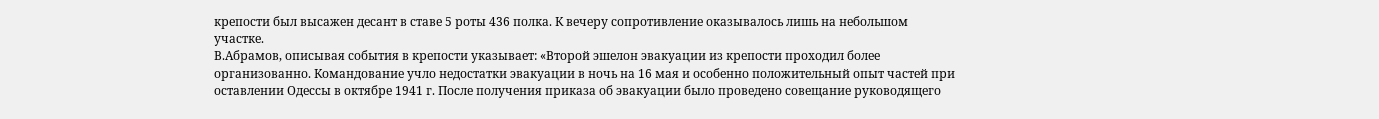крепости был высажен десант в ставе 5 роты 436 полка. К вечеру сопротивление оказывалось лишь на небольшом участке.
В.Абрамов, описывая события в крепости указывает: «Второй эшелон эвакуации из крепости проходил более организованно. Командование учло недостатки эвакуации в ночь на 16 мая и особенно положительный опыт частей при оставлении Одессы в октябре 1941 г. После получения приказа об эвакуации было проведено совещание руководящего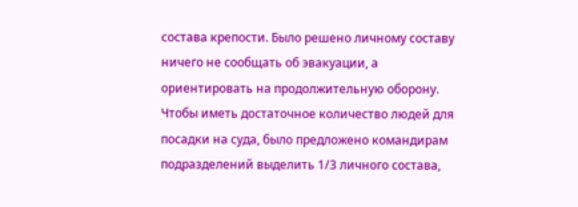состава крепости. Было решено личному составу ничего не сообщать об эвакуации, а ориентировать на продолжительную оборону. Чтобы иметь достаточное количество людей для посадки на суда, было предложено командирам подразделений выделить 1/3 личного состава,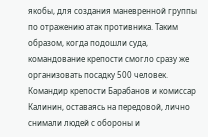якобы, для создания маневренной группы по отражению атак противника. Таким образом, когда подошли суда, командование крепости смогло сразу же организовать посадку 500 человек. Командир крепости Барабанов и комиссар Калинин, оставаясь на передовой, лично снимали людей с обороны и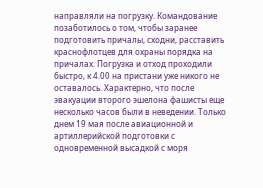направляли на погрузку. Командование позаботилось о том, чтобы заранее подготовить причалы, сходни, расставить краснофлотцев для охраны порядка на причалах. Погрузка и отход проходили быстро, к 4.00 на пристани уже никого не оставалось. Характерно, что после эвакуации второго эшелона фашисты еще несколько часов были в неведении. Только днем 19 мая после авиационной и артиллерийской подготовки с одновременной высадкой с моря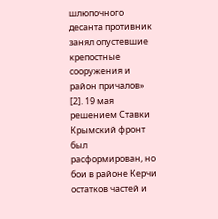шлюпочного десанта противник занял опустевшие крепостные сооружения и район причалов» [2]. 19 мая решением Ставки Крымский фронт был расформирован, но бои в районе Керчи остатков частей и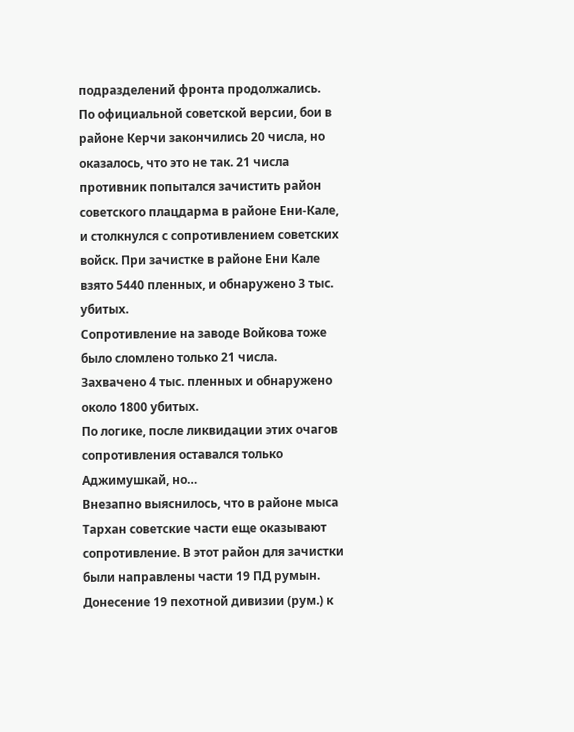подразделений фронта продолжались.
По официальной советской версии, бои в районе Керчи закончились 20 числа, но оказалось, что это не так. 21 числа противник попытался зачистить район советского плацдарма в районе Ени-Кале, и столкнулся с сопротивлением советских войск. При зачистке в районе Ени Кале взято 5440 пленных, и обнаружено 3 тыс. убитых.
Сопротивление на заводе Войкова тоже было сломлено только 21 числа. Захвачено 4 тыс. пленных и обнаружено около 1800 убитых.
По логике, после ликвидации этих очагов сопротивления оставался только Аджимушкай, но…
Внезапно выяснилось, что в районе мыса Тархан советские части еще оказывают сопротивление. В этот район для зачистки были направлены части 19 ПД румын. Донесение 19 пехотной дивизии (рум.) к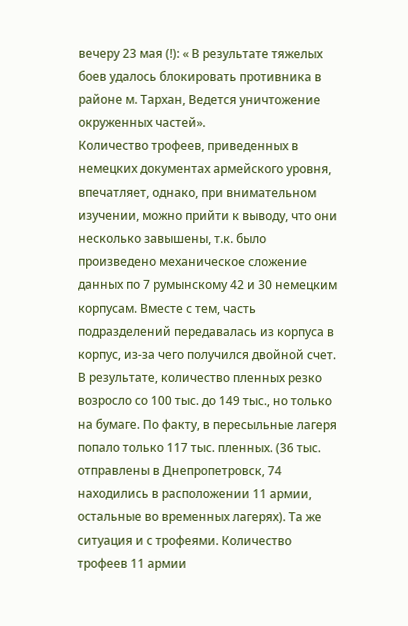вечеру 23 мая (!): « В результате тяжелых боев удалось блокировать противника в районе м. Тархан, Ведется уничтожение окруженных частей».
Количество трофеев, приведенных в немецких документах армейского уровня, впечатляет, однако, при внимательном изучении, можно прийти к выводу, что они несколько завышены, т.к. было произведено механическое сложение данных по 7 румынскому 42 и 30 немецким корпусам. Вместе с тем, часть подразделений передавалась из корпуса в корпус, из-за чего получился двойной счет. В результате, количество пленных резко возросло со 100 тыс. до 149 тыс., но только на бумаге. По факту, в пересыльные лагеря попало только 117 тыс. пленных. (36 тыс. отправлены в Днепропетровск, 74 находились в расположении 11 армии, остальные во временных лагерях). Та же ситуация и с трофеями. Количество трофеев 11 армии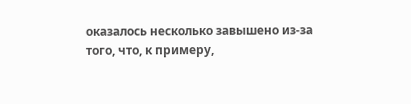оказалось несколько завышено из-за того, что, к примеру,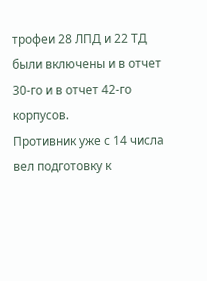трофеи 28 ЛПД и 22 ТД были включены и в отчет 30-го и в отчет 42-го корпусов.
Противник уже с 14 числа вел подготовку к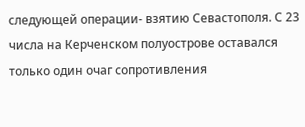следующей операции- взятию Севастополя. С 23 числа на Керченском полуострове оставался только один очаг сопротивления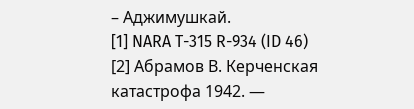– Аджимушкай.
[1] NARA T-315 R-934 (ID 46)
[2] Абрамов В. Керченская катастрофа 1942. —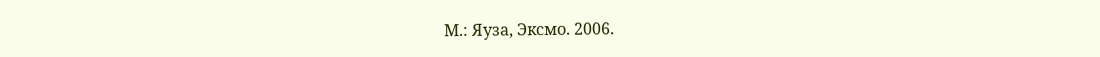М.: Яуза, Эксмо. 2006.